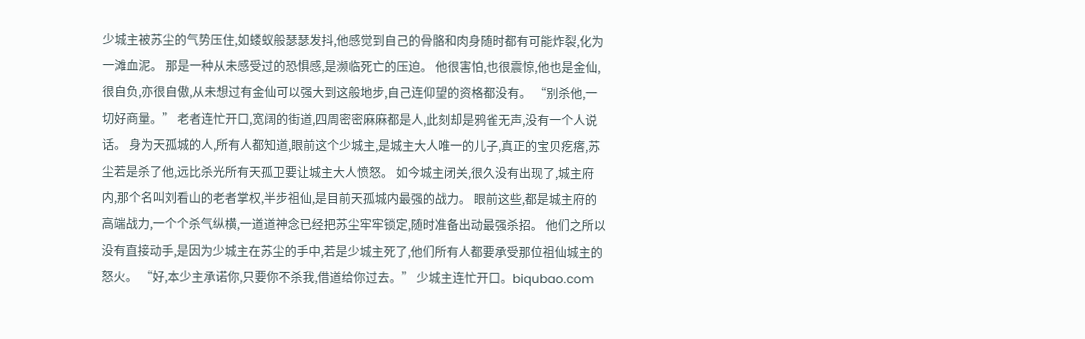少城主被苏尘的气势压住,如蝼蚁般瑟瑟发抖,他感觉到自己的骨骼和肉身随时都有可能炸裂,化为一滩血泥。 那是一种从未感受过的恐惧感,是濒临死亡的压迫。 他很害怕,也很震惊,他也是金仙,很自负,亦很自傲,从未想过有金仙可以强大到这般地步,自己连仰望的资格都没有。 “别杀他,一切好商量。” 老者连忙开口,宽阔的街道,四周密密麻麻都是人,此刻却是鸦雀无声,没有一个人说话。 身为天孤城的人,所有人都知道,眼前这个少城主,是城主大人唯一的儿子,真正的宝贝疙瘩,苏尘若是杀了他,远比杀光所有天孤卫要让城主大人愤怒。 如今城主闭关,很久没有出现了,城主府内,那个名叫刘看山的老者掌权,半步祖仙,是目前天孤城内最强的战力。 眼前这些,都是城主府的高端战力,一个个杀气纵横,一道道神念已经把苏尘牢牢锁定,随时准备出动最强杀招。 他们之所以没有直接动手,是因为少城主在苏尘的手中,若是少城主死了,他们所有人都要承受那位祖仙城主的怒火。 “好,本少主承诺你,只要你不杀我,借道给你过去。” 少城主连忙开口。biqubao.com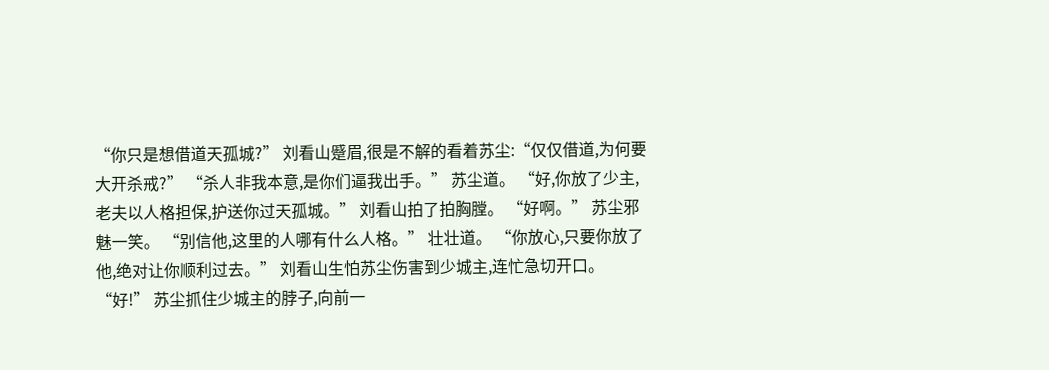“你只是想借道天孤城?” 刘看山蹙眉,很是不解的看着苏尘:“仅仅借道,为何要大开杀戒?” “杀人非我本意,是你们逼我出手。” 苏尘道。 “好,你放了少主,老夫以人格担保,护送你过天孤城。” 刘看山拍了拍胸膛。 “好啊。” 苏尘邪魅一笑。 “别信他,这里的人哪有什么人格。” 壮壮道。 “你放心,只要你放了他,绝对让你顺利过去。” 刘看山生怕苏尘伤害到少城主,连忙急切开口。 “好!” 苏尘抓住少城主的脖子,向前一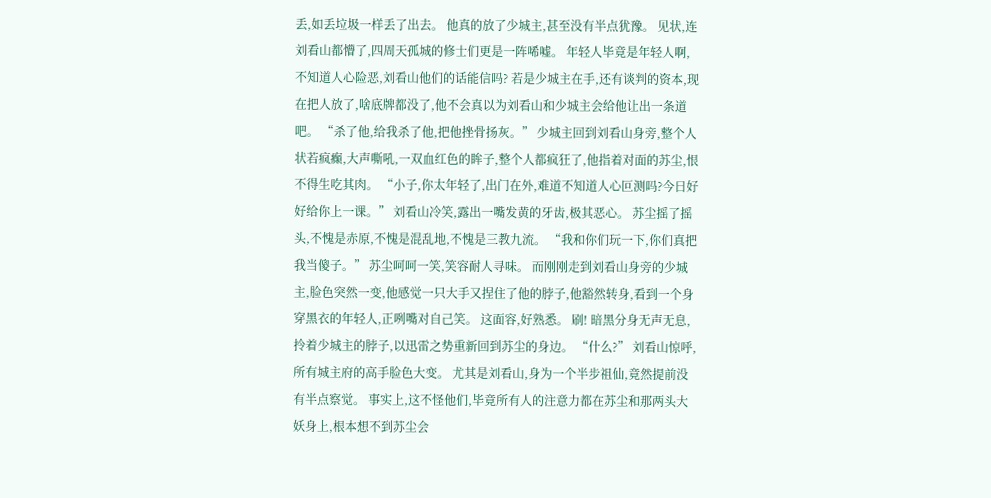丢,如丢垃圾一样丢了出去。 他真的放了少城主,甚至没有半点犹豫。 见状,连刘看山都懵了,四周天孤城的修士们更是一阵唏嘘。 年轻人毕竟是年轻人啊,不知道人心险恶,刘看山他们的话能信吗? 若是少城主在手,还有谈判的资本,现在把人放了,啥底牌都没了,他不会真以为刘看山和少城主会给他让出一条道吧。 “杀了他,给我杀了他,把他挫骨扬灰。” 少城主回到刘看山身旁,整个人状若疯癫,大声嘶吼,一双血红色的眸子,整个人都疯狂了,他指着对面的苏尘,恨不得生吃其肉。 “小子,你太年轻了,出门在外,难道不知道人心叵测吗?今日好好给你上一课。” 刘看山冷笑,露出一嘴发黄的牙齿,极其恶心。 苏尘摇了摇头,不愧是赤原,不愧是混乱地,不愧是三教九流。 “我和你们玩一下,你们真把我当傻子。” 苏尘呵呵一笑,笑容耐人寻味。 而刚刚走到刘看山身旁的少城主,脸色突然一变,他感觉一只大手又捏住了他的脖子,他豁然转身,看到一个身穿黑衣的年轻人,正咧嘴对自己笑。 这面容,好熟悉。 刷! 暗黑分身无声无息,拎着少城主的脖子,以迅雷之势重新回到苏尘的身边。 “什么?” 刘看山惊呼,所有城主府的高手脸色大变。 尤其是刘看山,身为一个半步祖仙,竟然提前没有半点察觉。 事实上,这不怪他们,毕竟所有人的注意力都在苏尘和那两头大妖身上,根本想不到苏尘会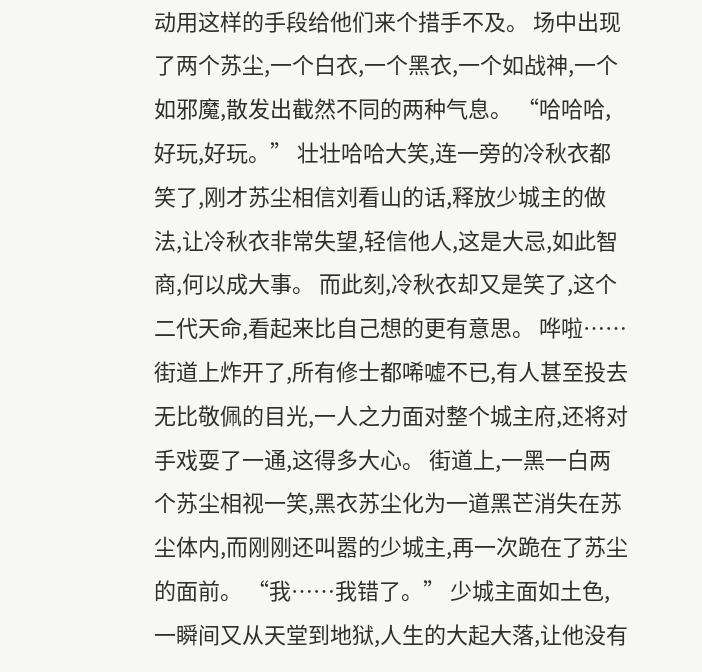动用这样的手段给他们来个措手不及。 场中出现了两个苏尘,一个白衣,一个黑衣,一个如战神,一个如邪魔,散发出截然不同的两种气息。 “哈哈哈,好玩,好玩。” 壮壮哈哈大笑,连一旁的冷秋衣都笑了,刚才苏尘相信刘看山的话,释放少城主的做法,让冷秋衣非常失望,轻信他人,这是大忌,如此智商,何以成大事。 而此刻,冷秋衣却又是笑了,这个二代天命,看起来比自己想的更有意思。 哗啦…… 街道上炸开了,所有修士都唏嘘不已,有人甚至投去无比敬佩的目光,一人之力面对整个城主府,还将对手戏耍了一通,这得多大心。 街道上,一黑一白两个苏尘相视一笑,黑衣苏尘化为一道黑芒消失在苏尘体内,而刚刚还叫嚣的少城主,再一次跪在了苏尘的面前。 “我……我错了。” 少城主面如土色,一瞬间又从天堂到地狱,人生的大起大落,让他没有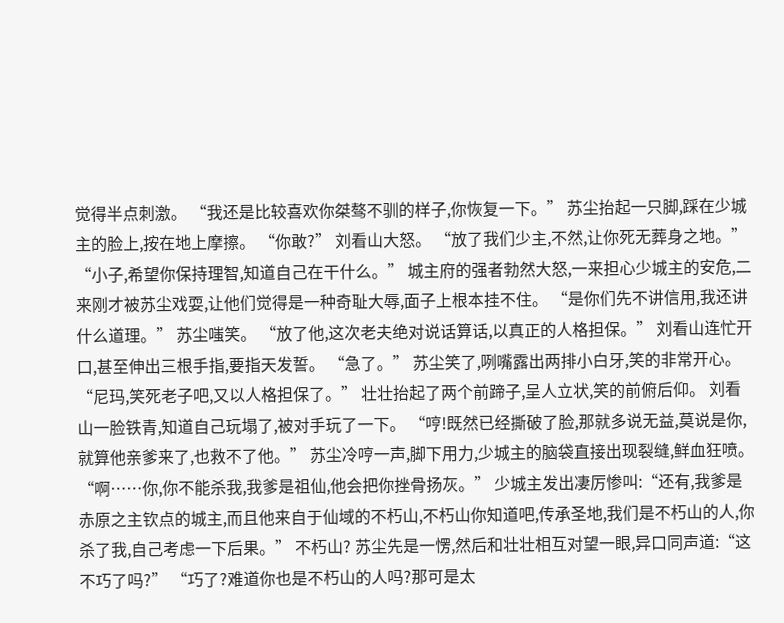觉得半点刺激。 “我还是比较喜欢你桀骜不驯的样子,你恢复一下。” 苏尘抬起一只脚,踩在少城主的脸上,按在地上摩擦。 “你敢?” 刘看山大怒。 “放了我们少主,不然,让你死无葬身之地。” “小子,希望你保持理智,知道自己在干什么。” 城主府的强者勃然大怒,一来担心少城主的安危,二来刚才被苏尘戏耍,让他们觉得是一种奇耻大辱,面子上根本挂不住。 “是你们先不讲信用,我还讲什么道理。” 苏尘嗤笑。 “放了他,这次老夫绝对说话算话,以真正的人格担保。” 刘看山连忙开口,甚至伸出三根手指,要指天发誓。 “急了。” 苏尘笑了,咧嘴露出两排小白牙,笑的非常开心。 “尼玛,笑死老子吧,又以人格担保了。” 壮壮抬起了两个前蹄子,呈人立状,笑的前俯后仰。 刘看山一脸铁青,知道自己玩塌了,被对手玩了一下。 “哼!既然已经撕破了脸,那就多说无益,莫说是你,就算他亲爹来了,也救不了他。” 苏尘冷哼一声,脚下用力,少城主的脑袋直接出现裂缝,鲜血狂喷。 “啊……你,你不能杀我,我爹是祖仙,他会把你挫骨扬灰。” 少城主发出凄厉惨叫:“还有,我爹是赤原之主钦点的城主,而且他来自于仙域的不朽山,不朽山你知道吧,传承圣地,我们是不朽山的人,你杀了我,自己考虑一下后果。” 不朽山? 苏尘先是一愣,然后和壮壮相互对望一眼,异口同声道:“这不巧了吗?” “巧了?难道你也是不朽山的人吗?那可是太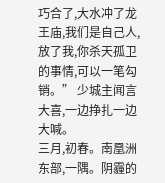巧合了,大水冲了龙王庙,我们是自己人,放了我,你杀天孤卫的事情,可以一笔勾销。” 少城主闻言大喜,一边挣扎一边大喊。
三月,初春。南凰洲东部,一隅。阴霾的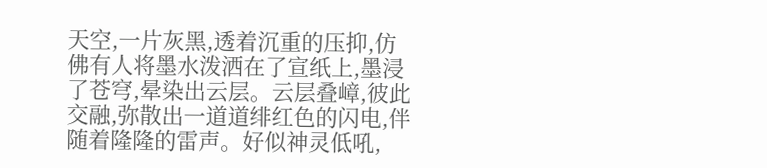天空,一片灰黑,透着沉重的压抑,仿佛有人将墨水泼洒在了宣纸上,墨浸了苍穹,晕染出云层。云层叠嶂,彼此交融,弥散出一道道绯红色的闪电,伴随着隆隆的雷声。好似神灵低吼,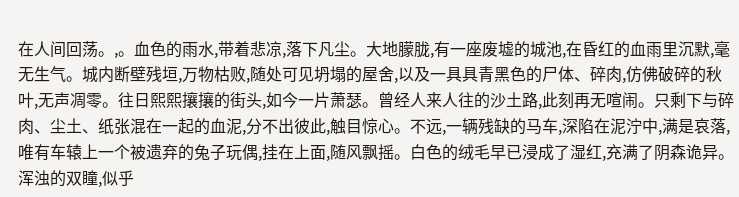在人间回荡。,。血色的雨水,带着悲凉,落下凡尘。大地朦胧,有一座废墟的城池,在昏红的血雨里沉默,毫无生气。城内断壁残垣,万物枯败,随处可见坍塌的屋舍,以及一具具青黑色的尸体、碎肉,仿佛破碎的秋叶,无声凋零。往日熙熙攘攘的街头,如今一片萧瑟。曾经人来人往的沙土路,此刻再无喧闹。只剩下与碎肉、尘土、纸张混在一起的血泥,分不出彼此,触目惊心。不远,一辆残缺的马车,深陷在泥泞中,满是哀落,唯有车辕上一个被遗弃的兔子玩偶,挂在上面,随风飘摇。白色的绒毛早已浸成了湿红,充满了阴森诡异。浑浊的双瞳,似乎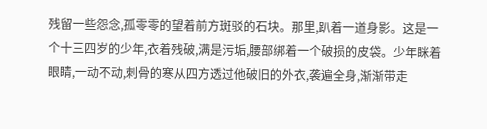残留一些怨念,孤零零的望着前方斑驳的石块。那里,趴着一道身影。这是一个十三四岁的少年,衣着残破,满是污垢,腰部绑着一个破损的皮袋。少年眯着眼睛,一动不动,刺骨的寒从四方透过他破旧的外衣,袭遍全身,渐渐带走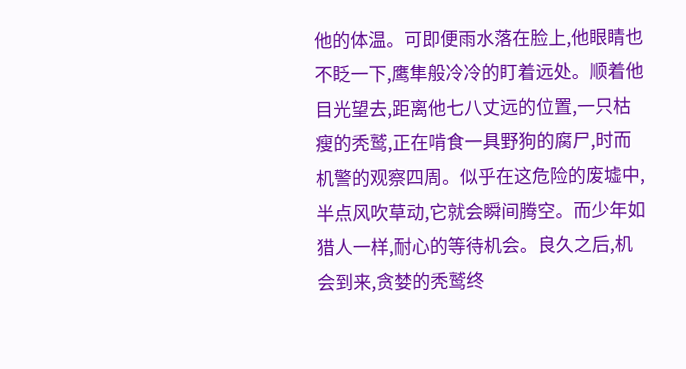他的体温。可即便雨水落在脸上,他眼睛也不眨一下,鹰隼般冷冷的盯着远处。顺着他目光望去,距离他七八丈远的位置,一只枯瘦的秃鹫,正在啃食一具野狗的腐尸,时而机警的观察四周。似乎在这危险的废墟中,半点风吹草动,它就会瞬间腾空。而少年如猎人一样,耐心的等待机会。良久之后,机会到来,贪婪的秃鹫终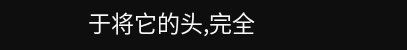于将它的头,完全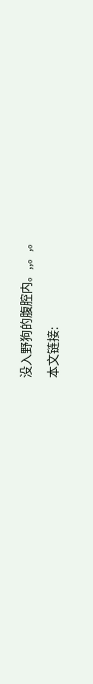没入野狗的腹腔内。,,。,。
本文链接: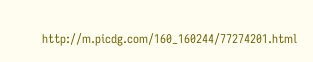http://m.picdg.com/160_160244/77274201.html